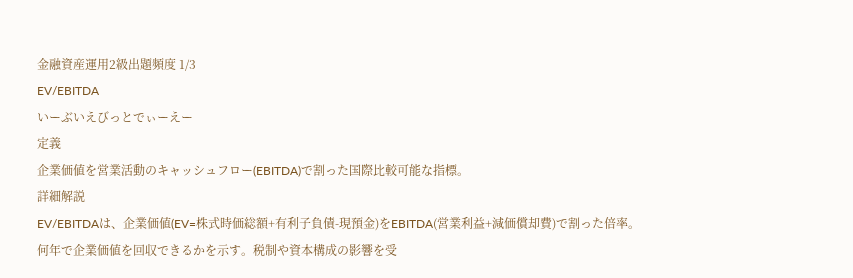金融資産運用2級出題頻度 1/3
EV/EBITDA
いーぶいえびっとでぃーえー
定義
企業価値を営業活動のキャッシュフロー(EBITDA)で割った国際比較可能な指標。
詳細解説
EV/EBITDAは、企業価値(EV=株式時価総額+有利子負債-現預金)をEBITDA(営業利益+減価償却費)で割った倍率。何年で企業価値を回収できるかを示す。税制や資本構成の影響を受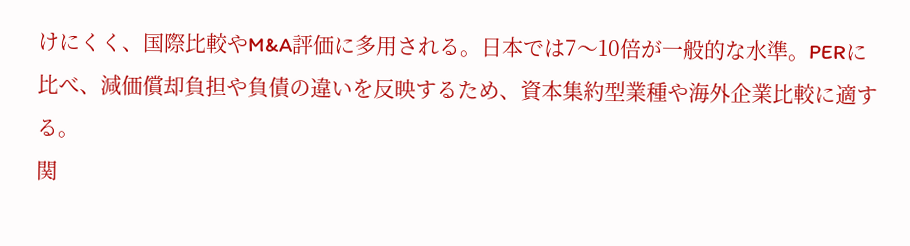けにくく、国際比較やM&A評価に多用される。日本では7〜10倍が一般的な水準。PERに比べ、減価償却負担や負債の違いを反映するため、資本集約型業種や海外企業比較に適する。
関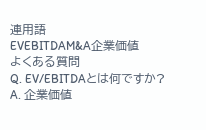連用語
EVEBITDAM&A企業価値
よくある質問
Q. EV/EBITDAとは何ですか?
A. 企業価値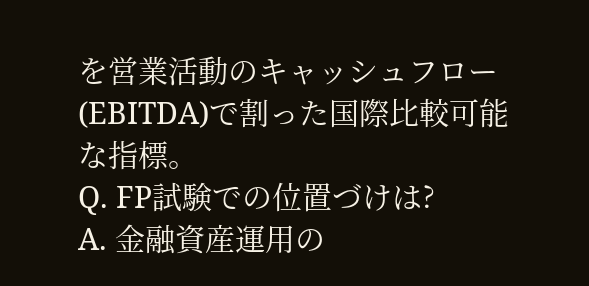を営業活動のキャッシュフロー(EBITDA)で割った国際比較可能な指標。
Q. FP試験での位置づけは?
A. 金融資産運用の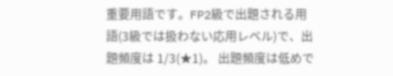重要用語です。FP2級で出題される用語(3級では扱わない応用レベル)で、出題頻度は 1/3(★1)。 出題頻度は低めで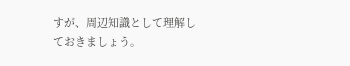すが、周辺知識として理解しておきましょう。